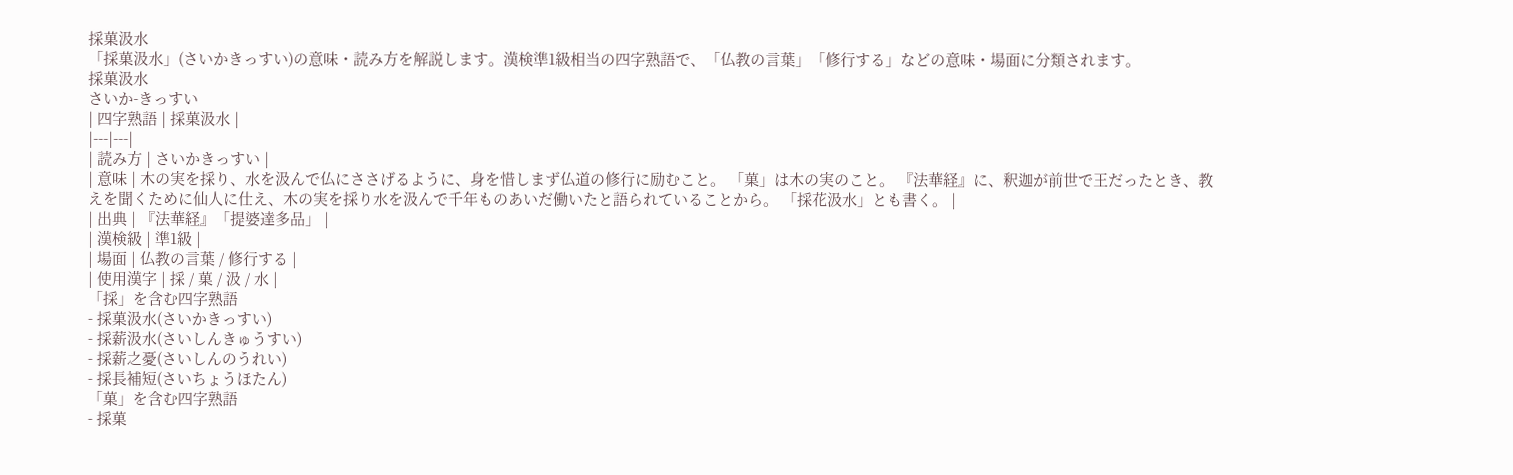採菓汲水
「採菓汲水」(さいかきっすい)の意味・読み方を解説します。漢検準1級相当の四字熟語で、「仏教の言葉」「修行する」などの意味・場面に分類されます。
採菓汲水
さいか-きっすい
| 四字熟語 | 採菓汲水 |
|---|---|
| 読み方 | さいかきっすい |
| 意味 | 木の実を採り、水を汲んで仏にささげるように、身を惜しまず仏道の修行に励むこと。 「菓」は木の実のこと。 『法華経』に、釈迦が前世で王だったとき、教えを聞くために仙人に仕え、木の実を採り水を汲んで千年ものあいだ働いたと語られていることから。 「採花汲水」とも書く。 |
| 出典 | 『法華経』「提婆達多品」 |
| 漢検級 | 準1級 |
| 場面 | 仏教の言葉 / 修行する |
| 使用漢字 | 採 / 菓 / 汲 / 水 |
「採」を含む四字熟語
- 採菓汲水(さいかきっすい)
- 採薪汲水(さいしんきゅうすい)
- 採薪之憂(さいしんのうれい)
- 採長補短(さいちょうほたん)
「菓」を含む四字熟語
- 採菓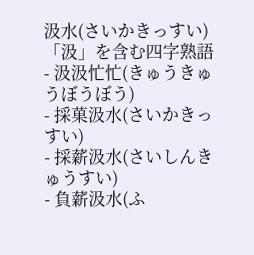汲水(さいかきっすい)
「汲」を含む四字熟語
- 汲汲忙忙(きゅうきゅうぼうぼう)
- 採菓汲水(さいかきっすい)
- 採薪汲水(さいしんきゅうすい)
- 負薪汲水(ふ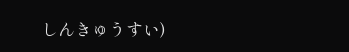しんきゅうすい)